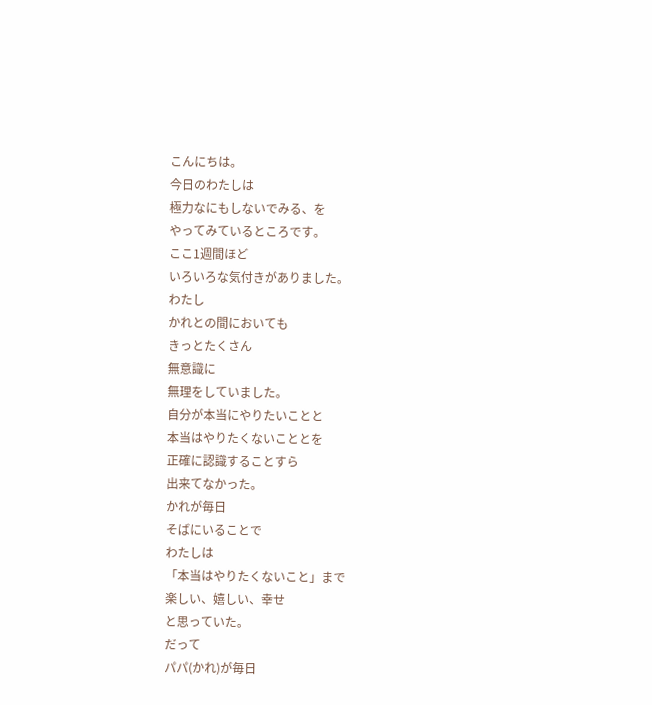こんにちは。
今日のわたしは
極力なにもしないでみる、を
やってみているところです。
ここ1週間ほど
いろいろな気付きがありました。
わたし
かれとの間においても
きっとたくさん
無意識に
無理をしていました。
自分が本当にやりたいことと
本当はやりたくないこととを
正確に認識することすら
出来てなかった。
かれが毎日
そばにいることで
わたしは
「本当はやりたくないこと」まで
楽しい、嬉しい、幸せ
と思っていた。
だって
パパ(かれ)が毎日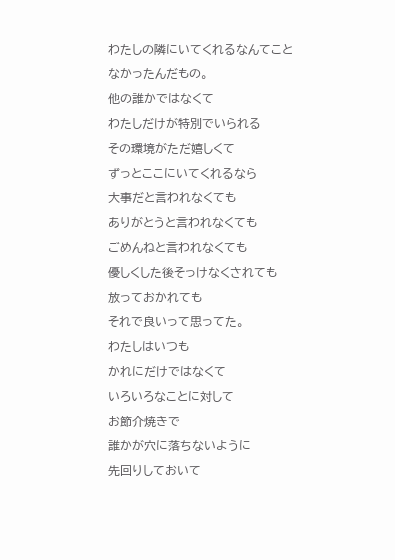わたしの隣にいてくれるなんてこと
なかったんだもの。
他の誰かではなくて
わたしだけが特別でいられる
その環境がただ嬉しくて
ずっとここにいてくれるなら
大事だと言われなくても
ありがとうと言われなくても
ごめんねと言われなくても
優しくした後そっけなくされても
放っておかれても
それで良いって思ってた。
わたしはいつも
かれにだけではなくて
いろいろなことに対して
お節介焼きで
誰かが穴に落ちないように
先回りしておいて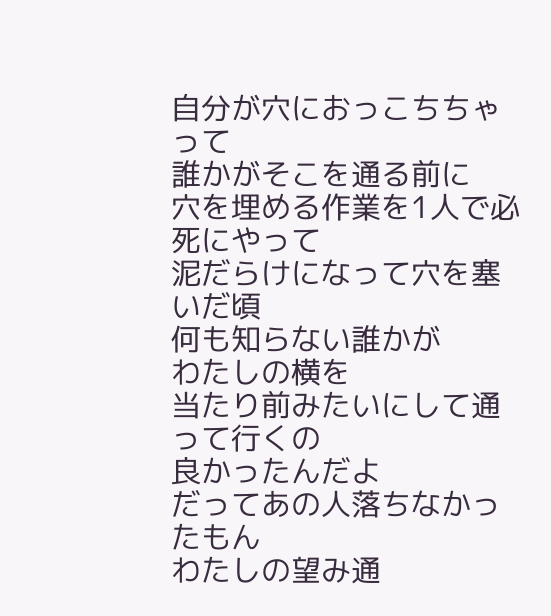自分が穴におっこちちゃって
誰かがそこを通る前に
穴を埋める作業を1人で必死にやって
泥だらけになって穴を塞いだ頃
何も知らない誰かが
わたしの横を
当たり前みたいにして通って行くの
良かったんだよ
だってあの人落ちなかったもん
わたしの望み通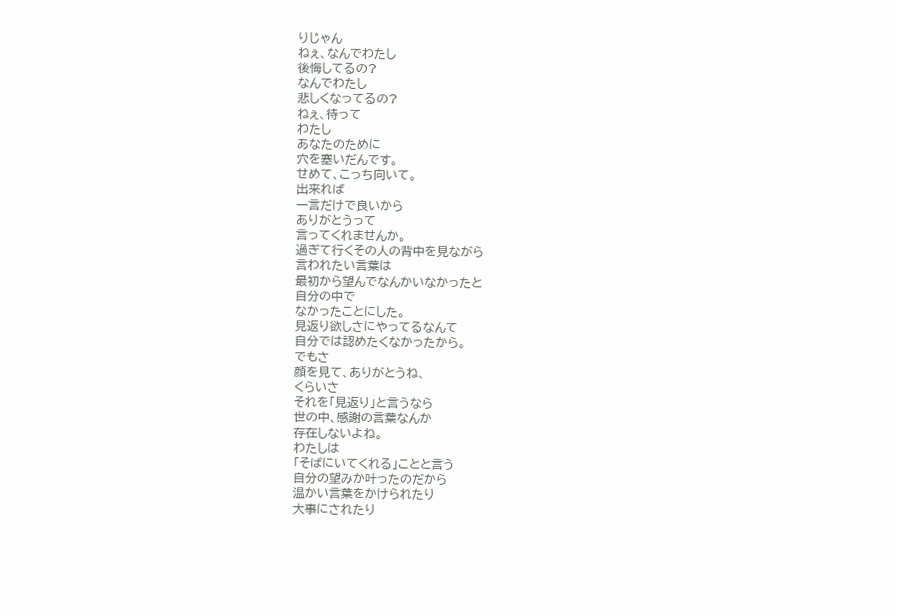りじゃん
ねぇ、なんでわたし
後悔してるの?
なんでわたし
悲しくなってるの?
ねぇ、待って
わたし
あなたのために
穴を塞いだんです。
せめて、こっち向いて。
出来れば
一言だけで良いから
ありがとうって
言ってくれませんか。
過ぎて行くその人の背中を見ながら
言われたい言葉は
最初から望んでなんかいなかったと
自分の中で
なかったことにした。
見返り欲しさにやってるなんて
自分では認めたくなかったから。
でもさ
顔を見て、ありがとうね、
くらいさ
それを「見返り」と言うなら
世の中、感謝の言葉なんか
存在しないよね。
わたしは
「そばにいてくれる」ことと言う
自分の望みか叶ったのだから
温かい言葉をかけられたり
大事にされたり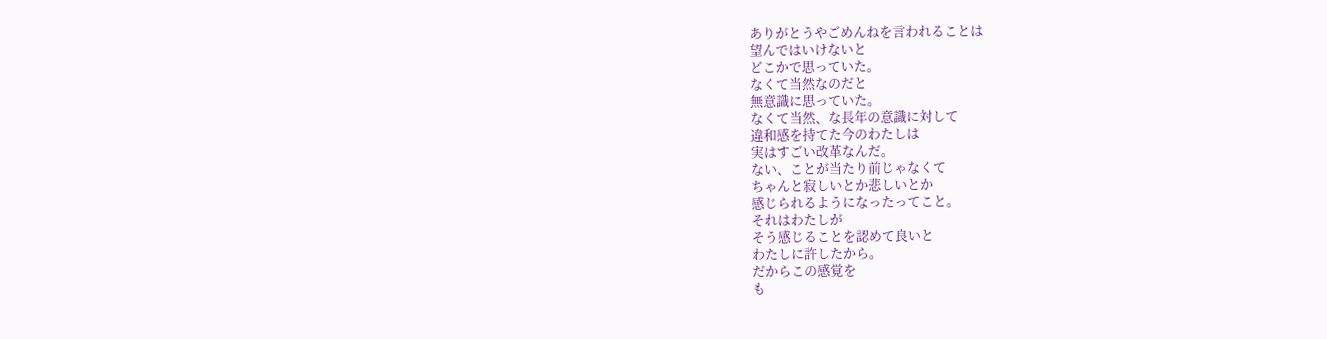ありがとうやごめんねを言われることは
望んではいけないと
どこかで思っていた。
なくて当然なのだと
無意識に思っていた。
なくて当然、な長年の意識に対して
違和感を持てた今のわたしは
実はすごい改革なんだ。
ない、ことが当たり前じゃなくて
ちゃんと寂しいとか悲しいとか
感じられるようになったってこと。
それはわたしが
そう感じることを認めて良いと
わたしに許したから。
だからこの感覚を
も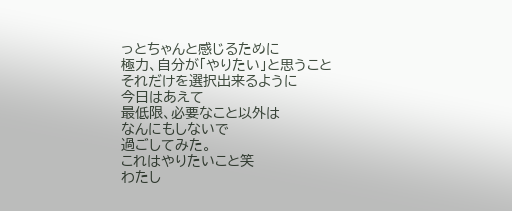っとちゃんと感じるために
極力、自分が「やりたい」と思うこと
それだけを選択出来るように
今日はあえて
最低限、必要なこと以外は
なんにもしないで
過ごしてみた。
これはやりたいこと笑
わたし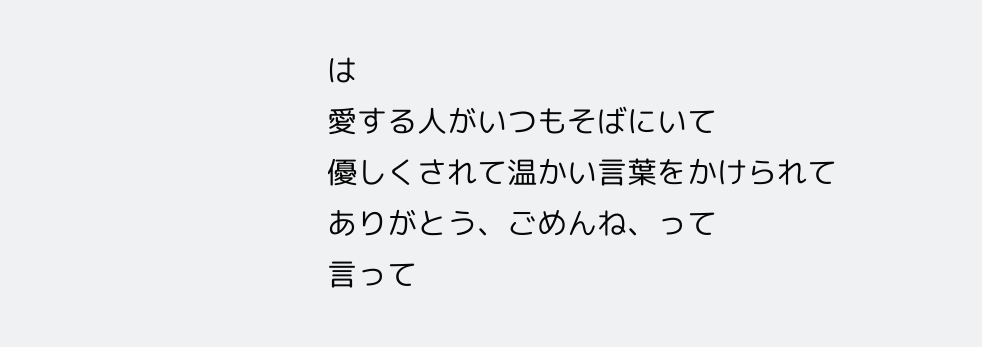は
愛する人がいつもそばにいて
優しくされて温かい言葉をかけられて
ありがとう、ごめんね、って
言って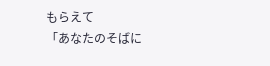もらえて
「あなたのそばに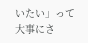いたい」って
大事にさ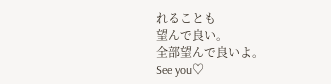れることも
望んで良い。
全部望んで良いよ。
See you♡